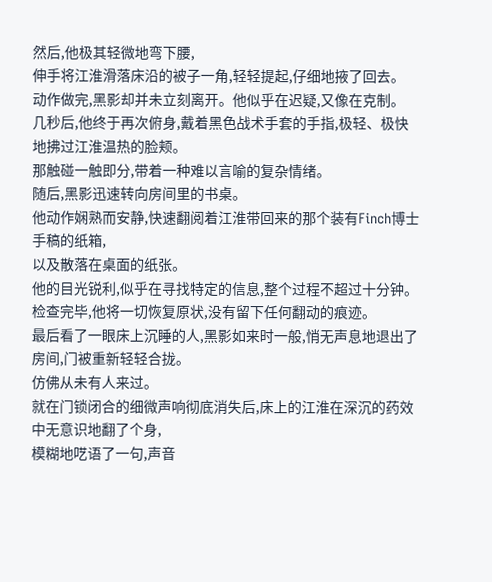然后,他极其轻微地弯下腰,
伸手将江淮滑落床沿的被子一角,轻轻提起,仔细地掖了回去。
动作做完,黑影却并未立刻离开。他似乎在迟疑,又像在克制。
几秒后,他终于再次俯身,戴着黑色战术手套的手指,极轻、极快地拂过江淮温热的脸颊。
那触碰一触即分,带着一种难以言喻的复杂情绪。
随后,黑影迅速转向房间里的书桌。
他动作娴熟而安静,快速翻阅着江淮带回来的那个装有Finch博士手稿的纸箱,
以及散落在桌面的纸张。
他的目光锐利,似乎在寻找特定的信息,整个过程不超过十分钟。
检查完毕,他将一切恢复原状,没有留下任何翻动的痕迹。
最后看了一眼床上沉睡的人,黑影如来时一般,悄无声息地退出了房间,门被重新轻轻合拢。
仿佛从未有人来过。
就在门锁闭合的细微声响彻底消失后,床上的江淮在深沉的药效中无意识地翻了个身,
模糊地呓语了一句,声音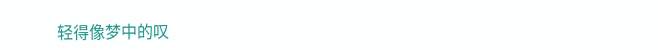轻得像梦中的叹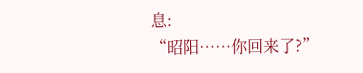息:
“昭阳……你回来了?”